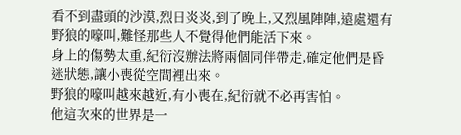看不到盡頭的沙漠,烈日炎炎,到了晚上,又烈風陣陣,遠處還有野狼的嚎叫,難怪那些人不覺得他們能活下來。
身上的傷勢太重,紀衍沒辦法將兩個同伴帶走,確定他們是昏迷狀態,讓小喪從空間裡出來。
野狼的嚎叫越來越近,有小喪在,紀衍就不必再害怕。
他這次來的世界是一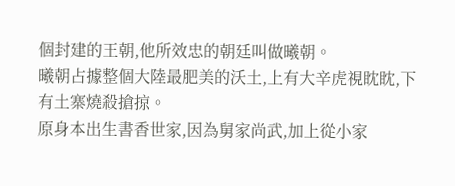個封建的王朝,他所效忠的朝廷叫做曦朝。
曦朝占據整個大陸最肥美的沃土,上有大辛虎視眈眈,下有土寨燒殺搶掠。
原身本出生書香世家,因為舅家尚武,加上從小家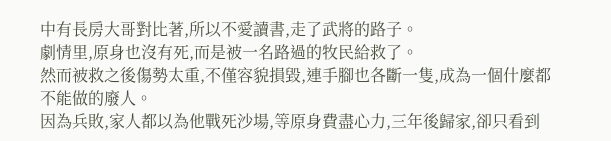中有長房大哥對比著,所以不愛讀書,走了武將的路子。
劇情里,原身也沒有死,而是被一名路過的牧民給救了。
然而被救之後傷勢太重,不僅容貌損毀,連手腳也各斷一隻,成為一個什麼都不能做的廢人。
因為兵敗,家人都以為他戰死沙場,等原身費盡心力,三年後歸家,卻只看到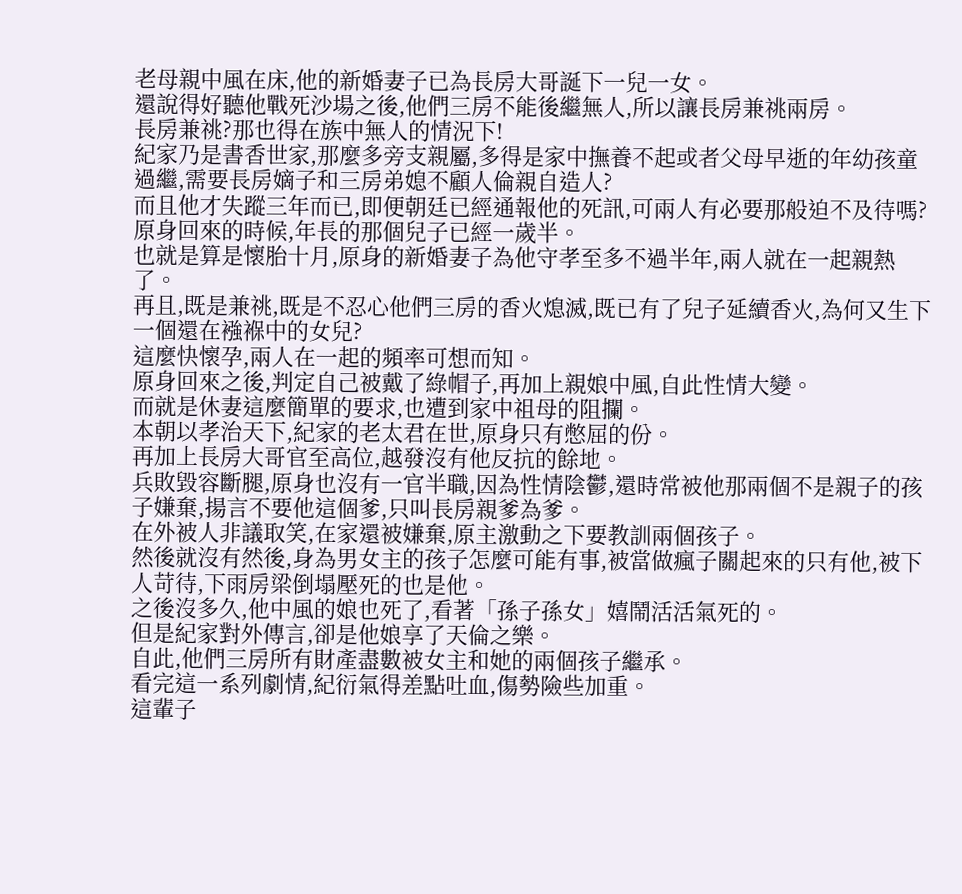老母親中風在床,他的新婚妻子已為長房大哥誕下一兒一女。
還說得好聽他戰死沙場之後,他們三房不能後繼無人,所以讓長房兼祧兩房。
長房兼祧?那也得在族中無人的情況下!
紀家乃是書香世家,那麼多旁支親屬,多得是家中撫養不起或者父母早逝的年幼孩童過繼,需要長房嫡子和三房弟媳不顧人倫親自造人?
而且他才失蹤三年而已,即便朝廷已經通報他的死訊,可兩人有必要那般迫不及待嗎?
原身回來的時候,年長的那個兒子已經一歲半。
也就是算是懷胎十月,原身的新婚妻子為他守孝至多不過半年,兩人就在一起親熱了。
再且,既是兼祧,既是不忍心他們三房的香火熄滅,既已有了兒子延續香火,為何又生下一個還在襁褓中的女兒?
這麼快懷孕,兩人在一起的頻率可想而知。
原身回來之後,判定自己被戴了綠帽子,再加上親娘中風,自此性情大變。
而就是休妻這麼簡單的要求,也遭到家中祖母的阻攔。
本朝以孝治天下,紀家的老太君在世,原身只有憋屈的份。
再加上長房大哥官至高位,越發沒有他反抗的餘地。
兵敗毀容斷腿,原身也沒有一官半職,因為性情陰鬱,還時常被他那兩個不是親子的孩子嫌棄,揚言不要他這個爹,只叫長房親爹為爹。
在外被人非議取笑,在家還被嫌棄,原主激動之下要教訓兩個孩子。
然後就沒有然後,身為男女主的孩子怎麼可能有事,被當做瘋子關起來的只有他,被下人苛待,下雨房梁倒塌壓死的也是他。
之後沒多久,他中風的娘也死了,看著「孫子孫女」嬉鬧活活氣死的。
但是紀家對外傳言,卻是他娘享了天倫之樂。
自此,他們三房所有財產盡數被女主和她的兩個孩子繼承。
看完這一系列劇情,紀衍氣得差點吐血,傷勢險些加重。
這輩子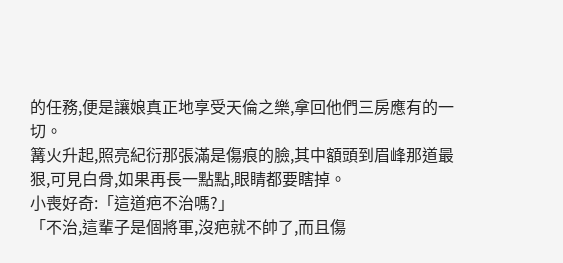的任務,便是讓娘真正地享受天倫之樂,拿回他們三房應有的一切。
篝火升起,照亮紀衍那張滿是傷痕的臉,其中額頭到眉峰那道最狠,可見白骨,如果再長一點點,眼睛都要瞎掉。
小喪好奇:「這道疤不治嗎?」
「不治,這輩子是個將軍,沒疤就不帥了,而且傷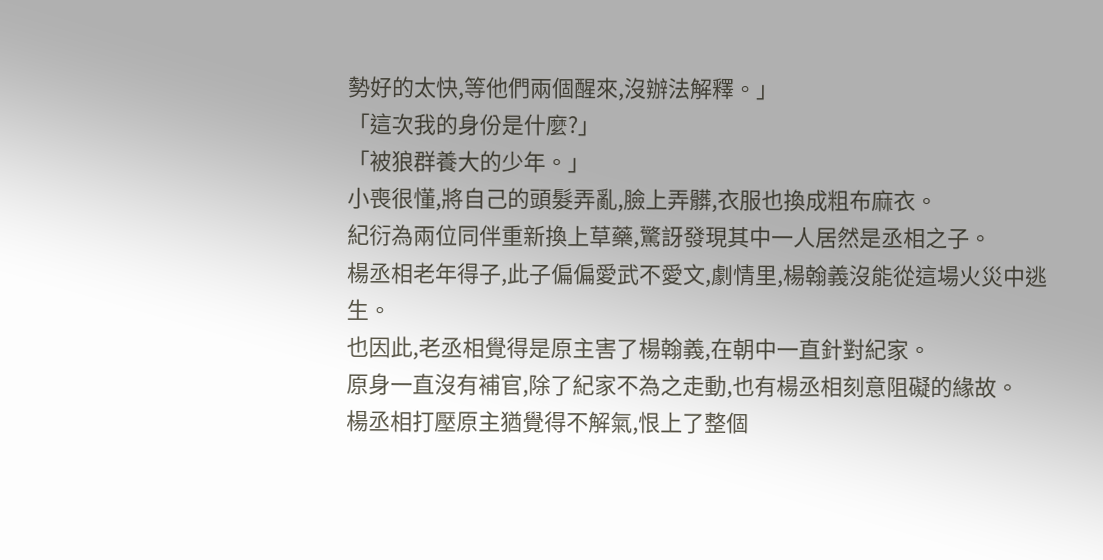勢好的太快,等他們兩個醒來,沒辦法解釋。」
「這次我的身份是什麼?」
「被狼群養大的少年。」
小喪很懂,將自己的頭髮弄亂,臉上弄髒,衣服也換成粗布麻衣。
紀衍為兩位同伴重新換上草藥,驚訝發現其中一人居然是丞相之子。
楊丞相老年得子,此子偏偏愛武不愛文,劇情里,楊翰義沒能從這場火災中逃生。
也因此,老丞相覺得是原主害了楊翰義,在朝中一直針對紀家。
原身一直沒有補官,除了紀家不為之走動,也有楊丞相刻意阻礙的緣故。
楊丞相打壓原主猶覺得不解氣,恨上了整個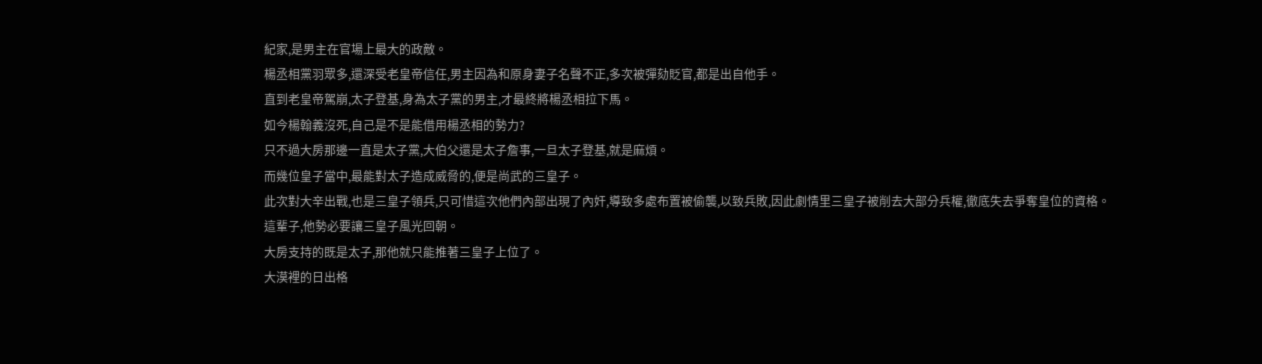紀家,是男主在官場上最大的政敵。
楊丞相黨羽眾多,還深受老皇帝信任,男主因為和原身妻子名聲不正,多次被彈劾貶官,都是出自他手。
直到老皇帝駕崩,太子登基,身為太子黨的男主,才最終將楊丞相拉下馬。
如今楊翰義沒死,自己是不是能借用楊丞相的勢力?
只不過大房那邊一直是太子黨,大伯父還是太子詹事,一旦太子登基,就是麻煩。
而幾位皇子當中,最能對太子造成威脅的,便是尚武的三皇子。
此次對大辛出戰,也是三皇子領兵,只可惜這次他們內部出現了內奸,導致多處布置被偷襲,以致兵敗,因此劇情里三皇子被削去大部分兵權,徹底失去爭奪皇位的資格。
這輩子,他勢必要讓三皇子風光回朝。
大房支持的既是太子,那他就只能推著三皇子上位了。
大漠裡的日出格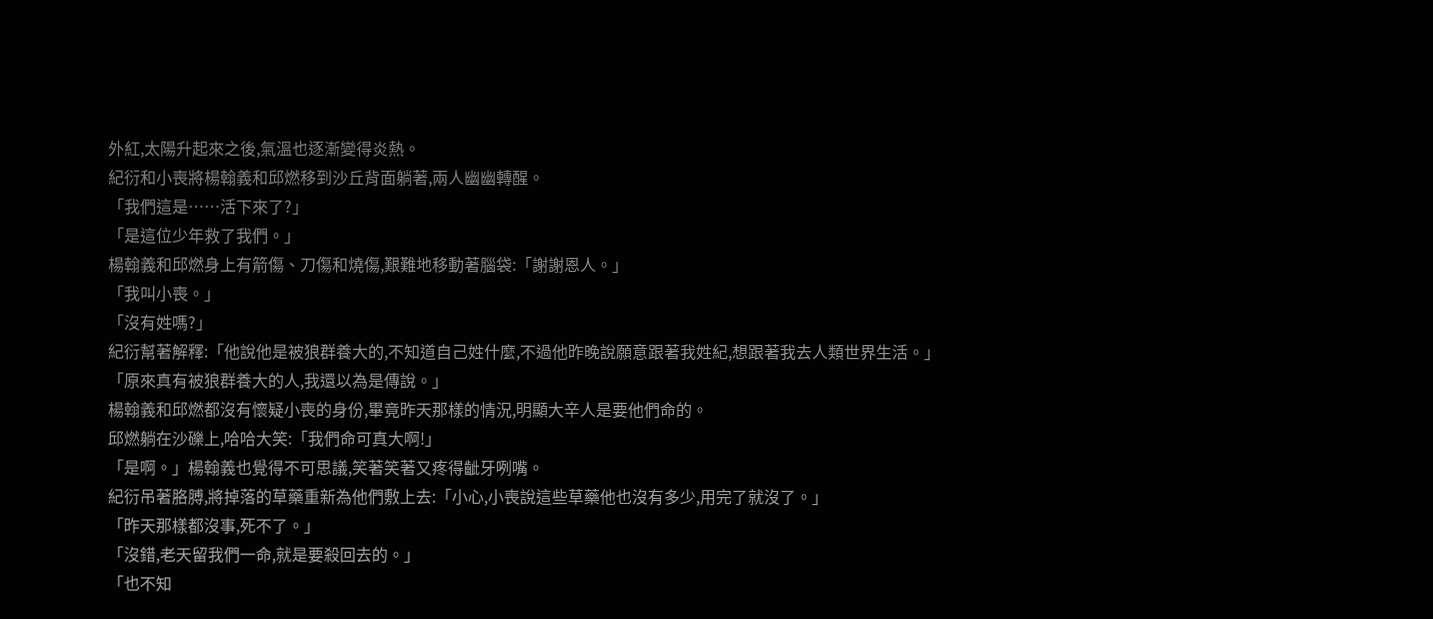外紅,太陽升起來之後,氣溫也逐漸變得炎熱。
紀衍和小喪將楊翰義和邱燃移到沙丘背面躺著,兩人幽幽轉醒。
「我們這是……活下來了?」
「是這位少年救了我們。」
楊翰義和邱燃身上有箭傷、刀傷和燒傷,艱難地移動著腦袋:「謝謝恩人。」
「我叫小喪。」
「沒有姓嗎?」
紀衍幫著解釋:「他說他是被狼群養大的,不知道自己姓什麼,不過他昨晚說願意跟著我姓紀,想跟著我去人類世界生活。」
「原來真有被狼群養大的人,我還以為是傳說。」
楊翰義和邱燃都沒有懷疑小喪的身份,畢竟昨天那樣的情況,明顯大辛人是要他們命的。
邱燃躺在沙礫上,哈哈大笑:「我們命可真大啊!」
「是啊。」楊翰義也覺得不可思議,笑著笑著又疼得齜牙咧嘴。
紀衍吊著胳膊,將掉落的草藥重新為他們敷上去:「小心,小喪說這些草藥他也沒有多少,用完了就沒了。」
「昨天那樣都沒事,死不了。」
「沒錯,老天留我們一命,就是要殺回去的。」
「也不知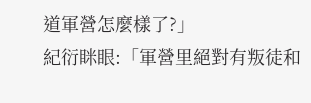道軍營怎麼樣了?」
紀衍眯眼:「軍營里絕對有叛徒和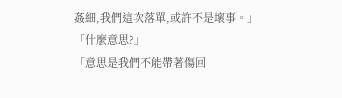姦細,我們這次落單,或許不是壞事。」
「什麼意思?」
「意思是我們不能帶著傷回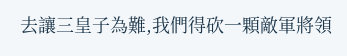去讓三皇子為難,我們得砍一顆敵軍將領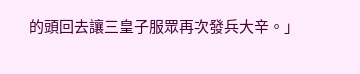的頭回去讓三皇子服眾再次發兵大辛。」